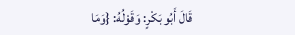قَالَ أَبُو بَكْرٍ: وَقَوْلُهُ: {وَمَا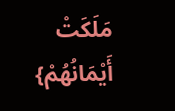مَلَكَتْ أَيْمَانُهُمْ}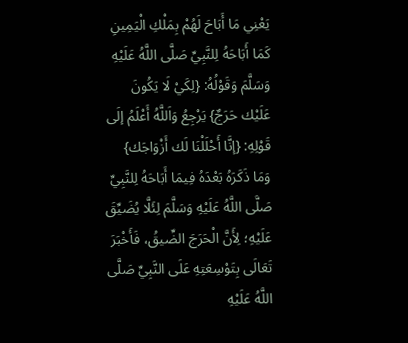يَعْنِي مَا أَبَاحَ لَهُمْ بِمَلْكِ الْيَمِينِ كَمَا أَبَاحَهُ لِلنَّبِيِّ صَلَّى اللَّهُ عَلَيْهِ وَسَلَّمَ وَقَوْلُهُ: {لِكَيْ لَا يَكُونَ عَلَيْك حَرَجٌ} يَرْجِعُ وَاَللَّهُ أَعْلَمُ إلَى قَوْلِهِ: {إنَّا أَحْلَلْنَا لَك أَزْوَاجَك} وَمَا ذَكَرَهُ بَعْدَهُ فِيمَا أَبَاحَهُ لِلنَّبِيِّ صَلَّى اللَّهُ عَلَيْهِ وَسَلَّمَ لِئَلَّا يُضَيِّقَ عَلَيْهِ؛ لِأَنَّ الْحَرَجَ الضِّيقُ، فَأَخْبَرَ تَعَالَى بِتَوْسِعَتِهِ عَلَى النَّبِيِّ صَلَّى اللَّهُ عَلَيْهِ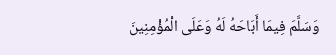وَسَلَّمَ فِيمَا أَبَاحَهُ لَهُ وَعَلَى الْمُؤْمِنِينَ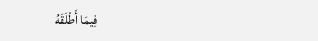فِيمَا أَطْلَقَهُ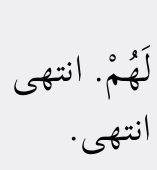لَهُمْ. انتهى انتهى.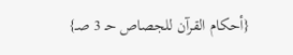{أحكام القرآن للجصاص حـ 3 صـ}